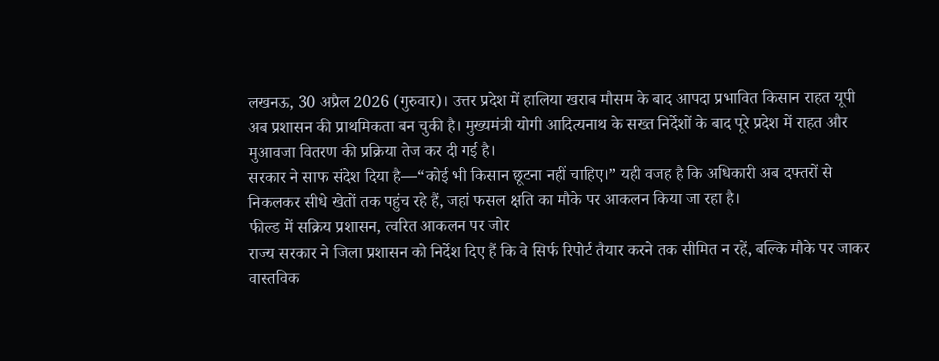लखनऊ, 30 अप्रैल 2026 (गुरुवार)। उत्तर प्रदेश में हालिया खराब मौसम के बाद आपदा प्रभावित किसान राहत यूपी अब प्रशासन की प्राथमिकता बन चुकी है। मुख्यमंत्री योगी आदित्यनाथ के सख्त निर्देशों के बाद पूरे प्रदेश में राहत और मुआवजा वितरण की प्रक्रिया तेज कर दी गई है।
सरकार ने साफ संदेश दिया है—“कोई भी किसान छूटना नहीं चाहिए।” यही वजह है कि अधिकारी अब दफ्तरों से निकलकर सीधे खेतों तक पहुंच रहे हैं, जहां फसल क्षति का मौके पर आकलन किया जा रहा है।
फील्ड में सक्रिय प्रशासन, त्वरित आकलन पर जोर
राज्य सरकार ने जिला प्रशासन को निर्देश दिए हैं कि वे सिर्फ रिपोर्ट तैयार करने तक सीमित न रहें, बल्कि मौके पर जाकर वास्तविक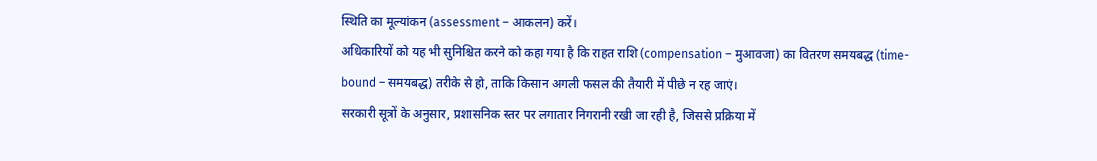स्थिति का मूल्यांकन (assessment – आकलन) करें।
अधिकारियों को यह भी सुनिश्चित करने को कहा गया है कि राहत राशि (compensation – मुआवजा) का वितरण समयबद्ध (time-bound – समयबद्ध) तरीके से हो, ताकि किसान अगली फसल की तैयारी में पीछे न रह जाएं।
सरकारी सूत्रों के अनुसार, प्रशासनिक स्तर पर लगातार निगरानी रखी जा रही है, जिससे प्रक्रिया में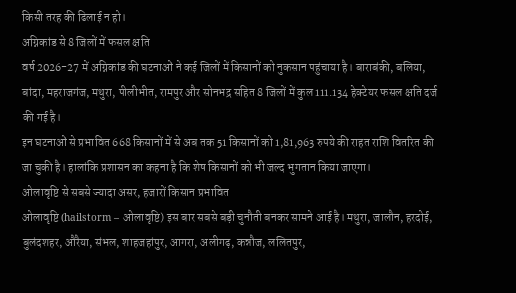किसी तरह की ढिलाई न हो।
अग्निकांड से 8 जिलों में फसल क्षति
वर्ष 2026-27 में अग्निकांड की घटनाओं ने कई जिलों में किसानों को नुकसान पहुंचाया है। बाराबंकी, बलिया, बांदा, महराजगंज, मथुरा, पीलीभीत, रामपुर और सोनभद्र सहित 8 जिलों में कुल 111.134 हेक्टेयर फसल क्षति दर्ज की गई है।
इन घटनाओं से प्रभावित 668 किसानों में से अब तक 51 किसानों को 1,81,963 रुपये की राहत राशि वितरित की जा चुकी है। हालांकि प्रशासन का कहना है कि शेष किसानों को भी जल्द भुगतान किया जाएगा।
ओलावृष्टि से सबसे ज्यादा असर, हजारों किसान प्रभावित
ओलावृष्टि (hailstorm – ओलावृष्टि) इस बार सबसे बड़ी चुनौती बनकर सामने आई है। मथुरा, जालौन, हरदोई, बुलंदशहर, औरैया, संभल, शाहजहांपुर, आगरा, अलीगढ़, कन्नौज, ललितपुर,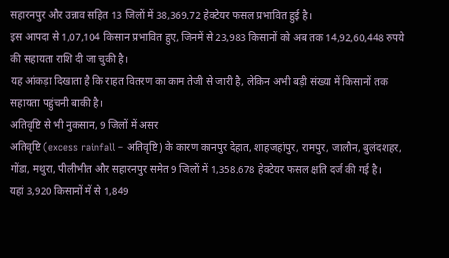सहारनपुर और उन्नाव सहित 13 जिलों में 38,369.72 हेक्टेयर फसल प्रभावित हुई है।
इस आपदा से 1,07,104 किसान प्रभावित हुए, जिनमें से 23,983 किसानों को अब तक 14,92,60,448 रुपये की सहायता राशि दी जा चुकी है।
यह आंकड़ा दिखाता है कि राहत वितरण का काम तेजी से जारी है, लेकिन अभी बड़ी संख्या में किसानों तक सहायता पहुंचनी बाकी है।
अतिवृष्टि से भी नुकसान, 9 जिलों में असर
अतिवृष्टि (excess rainfall – अतिवृष्टि) के कारण कानपुर देहात, शाहजहांपुर, रामपुर, जालौन, बुलंदशहर, गोंडा, मथुरा, पीलीभीत और सहारनपुर समेत 9 जिलों में 1,358.678 हेक्टेयर फसल क्षति दर्ज की गई है।
यहां 3,920 किसानों में से 1,849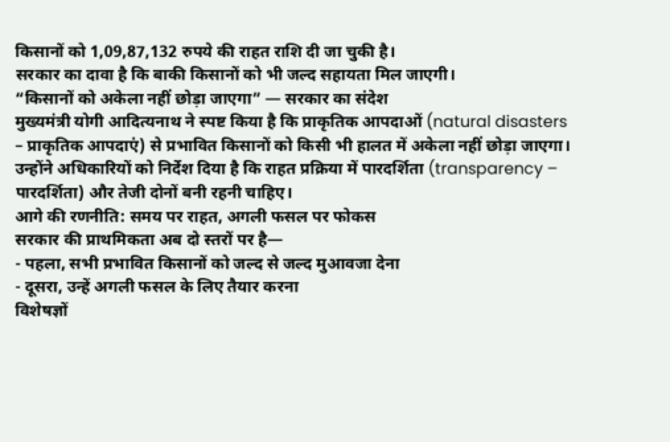किसानों को 1,09,87,132 रुपये की राहत राशि दी जा चुकी है।
सरकार का दावा है कि बाकी किसानों को भी जल्द सहायता मिल जाएगी।
“किसानों को अकेला नहीं छोड़ा जाएगा” — सरकार का संदेश
मुख्यमंत्री योगी आदित्यनाथ ने स्पष्ट किया है कि प्राकृतिक आपदाओं (natural disasters – प्राकृतिक आपदाएं) से प्रभावित किसानों को किसी भी हालत में अकेला नहीं छोड़ा जाएगा।
उन्होंने अधिकारियों को निर्देश दिया है कि राहत प्रक्रिया में पारदर्शिता (transparency – पारदर्शिता) और तेजी दोनों बनी रहनी चाहिए।
आगे की रणनीति: समय पर राहत, अगली फसल पर फोकस
सरकार की प्राथमिकता अब दो स्तरों पर है—
- पहला, सभी प्रभावित किसानों को जल्द से जल्द मुआवजा देना
- दूसरा, उन्हें अगली फसल के लिए तैयार करना
विशेषज्ञों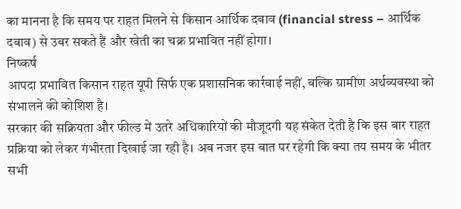का मानना है कि समय पर राहत मिलने से किसान आर्थिक दबाव (financial stress – आर्थिक दबाव) से उबर सकते हैं और खेती का चक्र प्रभावित नहीं होगा।
निष्कर्ष
आपदा प्रभावित किसान राहत यूपी सिर्फ एक प्रशासनिक कार्रवाई नहीं, बल्कि ग्रामीण अर्थव्यवस्था को संभालने की कोशिश है।
सरकार की सक्रियता और फील्ड में उतरे अधिकारियों की मौजूदगी यह संकेत देती है कि इस बार राहत प्रक्रिया को लेकर गंभीरता दिखाई जा रही है। अब नजर इस बात पर रहेगी कि क्या तय समय के भीतर सभी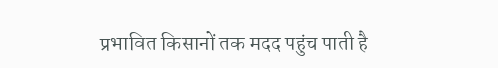प्रभावित किसानों तक मदद पहुंच पाती है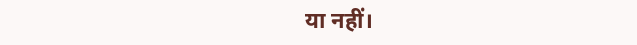या नहीं।